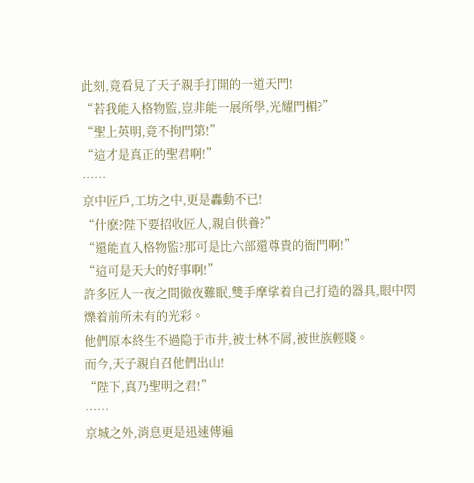此刻,竟看見了天子親手打開的一道天門!
“若我能入格物監,豈非能一展所學,光耀門楣?”
“聖上英明,竟不拘門第!”
“這才是真正的聖君啊!”
……
京中匠戶,工坊之中,更是轟動不已!
“什麽?陛下要招收匠人,親自供養?”
“還能直入格物監?那可是比六部還尊貴的衙門啊!”
“這可是天大的好事啊!”
許多匠人一夜之間徹夜難眠,雙手摩挲着自己打造的器具,眼中閃爍着前所未有的光彩。
他們原本終生不過隐于市井,被士林不屑,被世族輕賤。
而今,天子親自召他們出山!
“陛下,真乃聖明之君!”
……
京城之外,消息更是迅速傳遍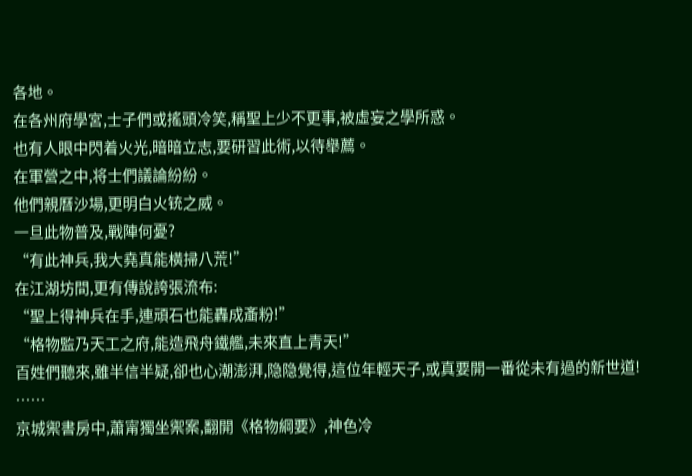各地。
在各州府學宮,士子們或搖頭冷笑,稱聖上少不更事,被虛妄之學所惑。
也有人眼中閃着火光,暗暗立志,要研習此術,以待舉薦。
在軍營之中,将士們議論紛紛。
他們親曆沙場,更明白火铳之威。
一旦此物普及,戰陣何憂?
“有此神兵,我大堯真能橫掃八荒!”
在江湖坊間,更有傳說誇張流布:
“聖上得神兵在手,連頑石也能轟成齑粉!”
“格物監乃天工之府,能造飛舟鐵艦,未來直上青天!”
百姓們聽來,雖半信半疑,卻也心潮澎湃,隐隐覺得,這位年輕天子,或真要開一番從未有過的新世道!
……
京城禦書房中,蕭甯獨坐禦案,翻開《格物綱要》,神色冷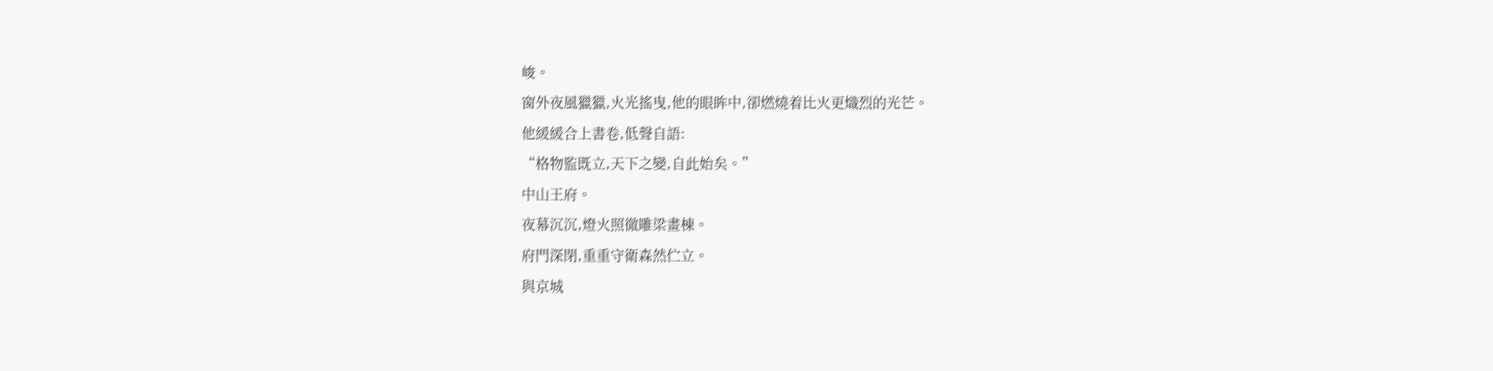峻。
窗外夜風獵獵,火光搖曳,他的眼眸中,卻燃燒着比火更熾烈的光芒。
他緩緩合上書卷,低聲自語:
“格物監既立,天下之變,自此始矣。”
中山王府。
夜幕沉沉,燈火照徹雕梁畫棟。
府門深閉,重重守衛森然伫立。
與京城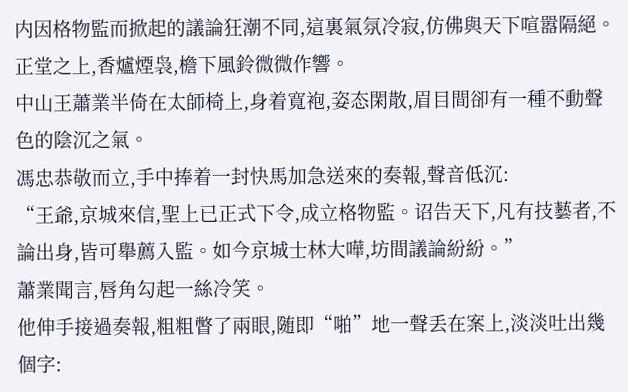内因格物監而掀起的議論狂潮不同,這裏氣氛冷寂,仿佛與天下喧嚣隔絕。
正堂之上,香爐煙袅,檐下風鈴微微作響。
中山王蕭業半倚在太師椅上,身着寬袍,姿态閑散,眉目間卻有一種不動聲色的陰沉之氣。
馮忠恭敬而立,手中捧着一封快馬加急送來的奏報,聲音低沉:
“王爺,京城來信,聖上已正式下令,成立格物監。诏告天下,凡有技藝者,不論出身,皆可舉薦入監。如今京城士林大嘩,坊間議論紛紛。”
蕭業聞言,唇角勾起一絲冷笑。
他伸手接過奏報,粗粗瞥了兩眼,随即“啪”地一聲丢在案上,淡淡吐出幾個字: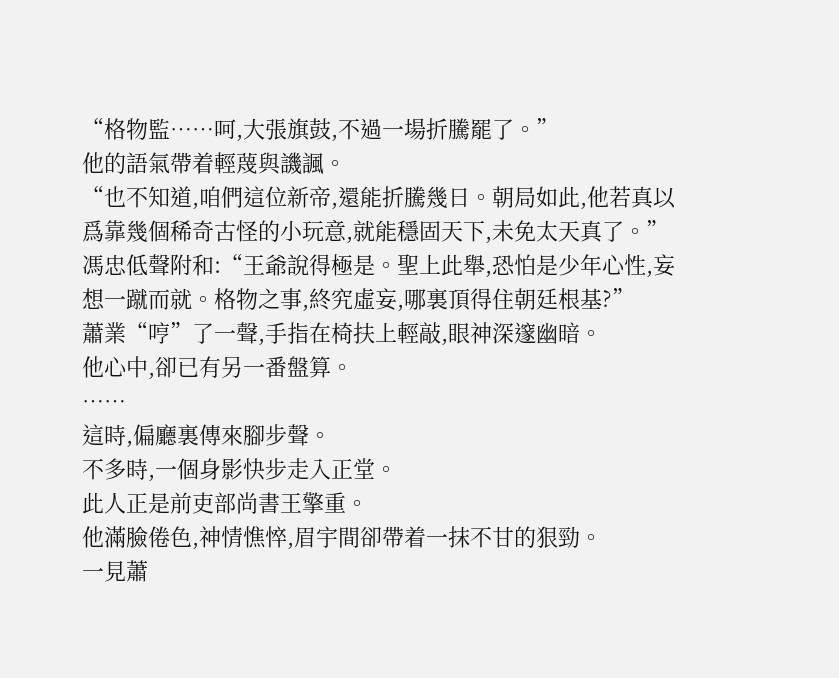“格物監……呵,大張旗鼓,不過一場折騰罷了。”
他的語氣帶着輕蔑與譏諷。
“也不知道,咱們這位新帝,還能折騰幾日。朝局如此,他若真以爲靠幾個稀奇古怪的小玩意,就能穩固天下,未免太天真了。”
馮忠低聲附和:“王爺說得極是。聖上此舉,恐怕是少年心性,妄想一蹴而就。格物之事,終究虛妄,哪裏頂得住朝廷根基?”
蕭業“哼”了一聲,手指在椅扶上輕敲,眼神深邃幽暗。
他心中,卻已有另一番盤算。
……
這時,偏廳裏傳來腳步聲。
不多時,一個身影快步走入正堂。
此人正是前吏部尚書王擎重。
他滿臉倦色,神情憔悴,眉宇間卻帶着一抹不甘的狠勁。
一見蕭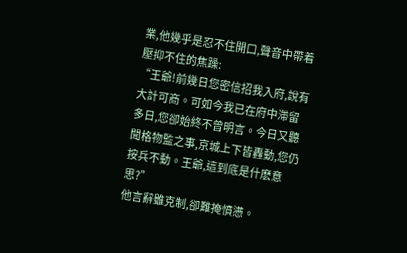業,他幾乎是忍不住開口,聲音中帶着壓抑不住的焦躁:
“王爺!前幾日您密信招我入府,說有大計可商。可如今我已在府中滞留多日,您卻始終不曾明言。今日又聽聞格物監之事,京城上下皆轟動,您仍按兵不動。王爺,這到底是什麽意思?”
他言辭雖克制,卻難掩憤懑。